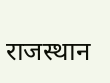राजस्थान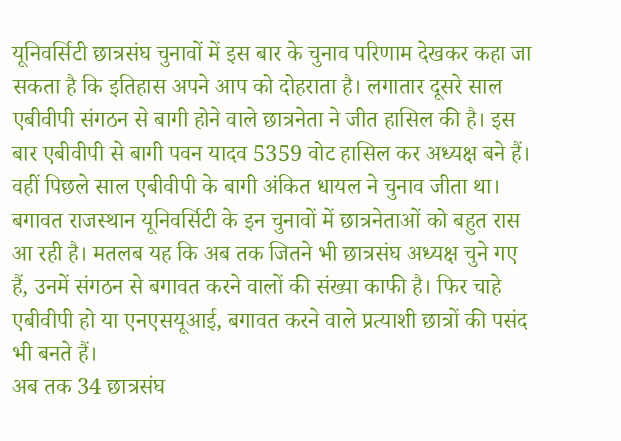यूनिवर्सिटी छात्रसंघ चुनावों में इस बार के चुनाव परिणाम देखकर कहा जा सकता है कि इतिहास अपने आप को दोहराता है। लगातार दूसरे साल एबीवीपी संगठन से बागी होने वाले छात्रनेता ने जीत हासिल की है। इस बार एबीवीपी से बागी पवन यादव 5359 वोट हासिल कर अध्यक्ष बने हैं। वहीं पिछले साल एबीवीपी के बागी अंकित धायल ने चुनाव जीता था।
बगावत राजस्थान यूनिवर्सिटी के इन चुनावों में छात्रनेताओं को बहुत रास आ रही है। मतलब यह कि अब तक जितने भी छात्रसंघ अध्यक्ष चुने गए हैं, उनमें संगठन से बगावत करने वालों की संख्या काफी है। फिर चाहे एबीवीपी हो या एनएसयूआई, बगावत करने वाले प्रत्याशी छात्रों की पसंद भी बनते हैं।
अब तक 34 छात्रसंघ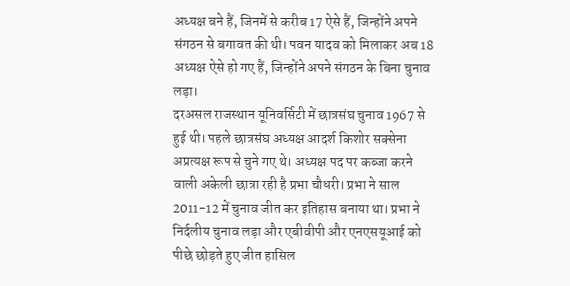अध्यक्ष बने हैं, जिनमें से करीब 17 ऐसे हैं, जिन्होंने अपने संगठन से बगावत की थी। पवन यादव को मिलाकर अब 18 अध्यक्ष ऐसे हो गए हैं, जिन्होंने अपने संगठन के बिना चुनाव लड़ा।
दरअसल राजस्थान यूनिवर्सिटी में छात्रसंघ चुनाव 1967 से हुई थी। पहले छात्रसंघ अध्यक्ष आदर्श किशोर सक्सेना अप्रत्यक्ष रूप से चुने गए थे। अध्यक्ष पद पर कब्जा करने वाली अकेली छात्रा रही है प्रभा चौधरी। प्रभा ने साल 2011-12 में चुनाव जीत कर इतिहास बनाया था। प्रभा ने निर्दलीय चुनाव लड़ा और एबीवीपी और एनएसयूआई को पीछे छोड़ते हुए जीत हासिल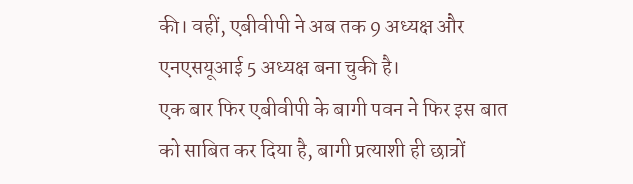की। वहीं, एबीवीपी ने अब तक 9 अध्यक्ष और एनएसयूआई 5 अध्यक्ष बना चुकी है।
एक बार फिर एबीवीपी के बागी पवन ने फिर इस बात को साबित कर दिया है, बागी प्रत्याशी ही छात्रों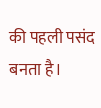की पहली पसंद बनता है।